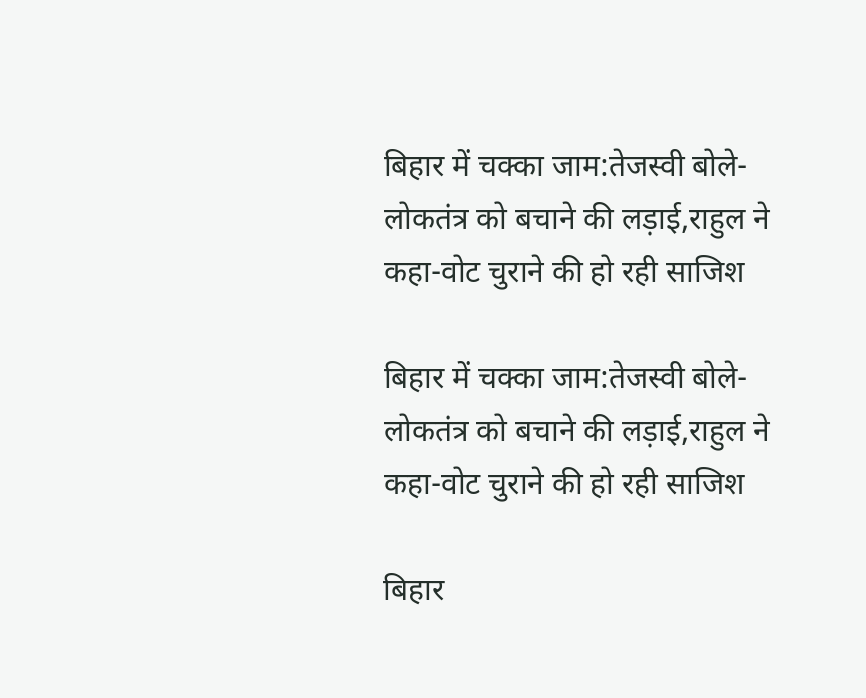बिहार में चक्का जाम:तेजस्वी बोले-लोकतंत्र को बचाने की लड़ाई,राहुल ने कहा-वोट चुराने की हो रही साजिश

बिहार में चक्का जाम:तेजस्वी बोले-लोकतंत्र को बचाने की लड़ाई,राहुल ने कहा-वोट चुराने की हो रही साजिश

बिहार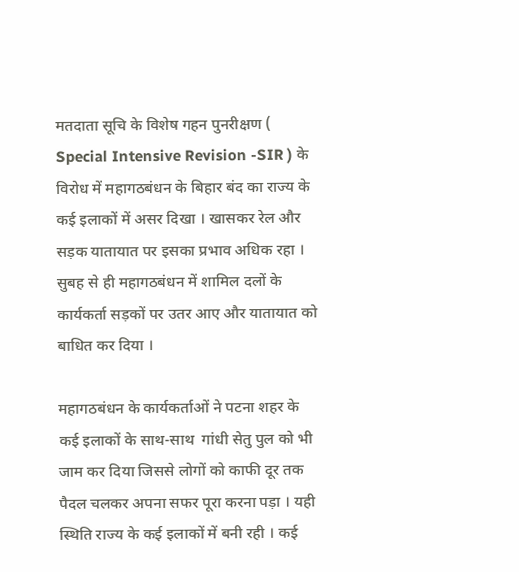मतदाता सूचि के विशेष गहन पुनरीक्षण ( Special Intensive Revision -SIR ) के विरोध में महागठबंधन के बिहार बंद का राज्य के कई इलाकों में असर दिखा । खासकर रेल और सड़क यातायात पर इसका प्रभाव अधिक रहा ।  सुबह से ही महागठबंधन में शामिल दलों के कार्यकर्ता सड़कों पर उतर आए और यातायात को बाधित कर दिया ।

महागठबंधन के कार्यकर्ताओं ने पटना शहर के कई इलाकों के साथ-साथ  गांधी सेतु पुल को भी जाम कर दिया जिससे लोगों को काफी दूर तक पैदल चलकर अपना सफर पूरा करना पड़ा । यही स्थिति राज्य के कई इलाकों में बनी रही । कई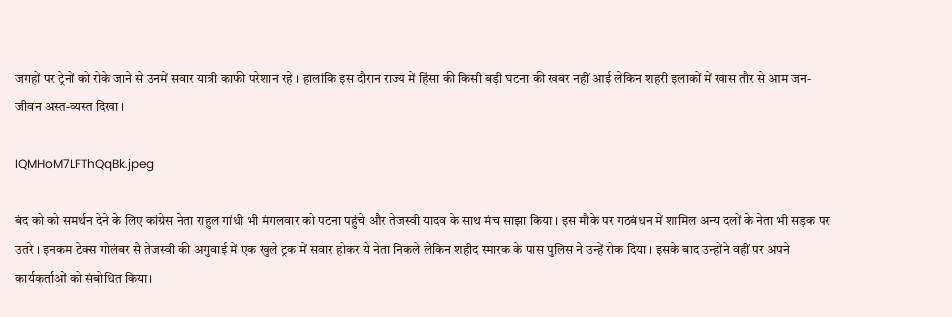जगहों पर ट्रेनों को रोके जाने से उनमें सवार यात्री काफी परेशान रहे । हालांकि इस दौरान राज्य में हिंसा की किसी बड़ी घटना की खबर नहीं आई लेकिन शहरी इलाकों में खास तौर से आम जन-जीवन अस्त-व्यस्त दिखा ।

IQMHoM7LFThQqBk.jpeg

बंद को को समर्थन देने के लिए कांग्रेस नेता राहुल गांधी भी मंगलवार को पटना पहुंचे और तेजस्वी यादव के साथ मंच साझा किया । इस मौके पर गठबंधन में शामिल अन्य दलों के नेता भी सड़क पर उतरे । इनकम टेक्स गोलंबर से तेजस्वी की अगुवाई में एक खुले ट्रक में सवार होकर ये नेता निकले लेकिन शहीद स्मारक के पास पुलिस ने उन्हें रोक दिया । इसके बाद उन्होंने वहीं पर अपने कार्यकर्ताओं को संबोधित किया।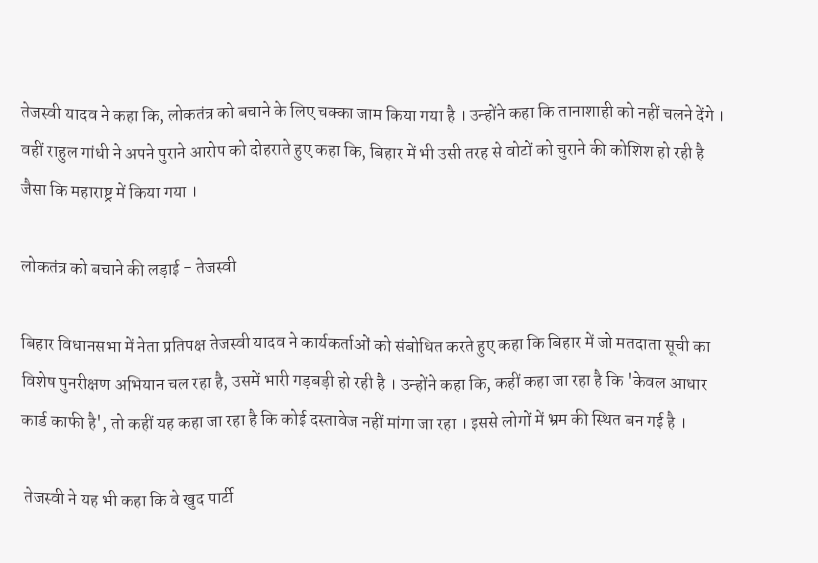तेजस्वी यादव ने कहा कि, लोकतंत्र को बचाने के लिए चक्का जाम किया गया है । उन्होंने कहा कि तानाशाही को नहीं चलने देंगे । वहीं राहुल गांधी ने अपने पुराने आरोप को दोहराते हुए कहा कि, बिहार में भी उसी तरह से वोटों को चुराने की कोशिश हो रही है जैसा कि महाराष्ट्र में किया गया ।

लोकतंत्र को बचाने की लड़ाई - तेजस्वी

बिहार विधानसभा में नेता प्रतिपक्ष तेजस्वी यादव ने कार्यकर्ताओं को संबोधित करते हुए कहा कि बिहार में जो मतदाता सूची का विशेष पुनरीक्षण अभियान चल रहा है, उसमें भारी गड़बड़ी हो रही है । उन्होंने कहा कि, कहीं कहा जा रहा है कि 'केवल आधार कार्ड काफी है', तो कहीं यह कहा जा रहा है कि कोई दस्तावेज नहीं मांगा जा रहा । इससे लोगों में भ्रम की स्थित बन गई है ।

 तेजस्वी ने यह भी कहा कि वे खुद पार्टी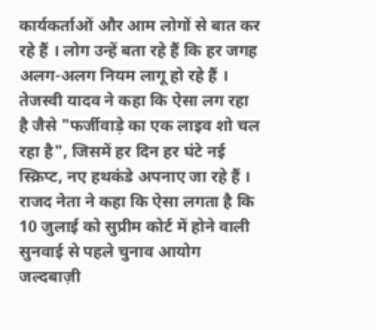कार्यकर्ताओं और आम लोगों से बात कर रहे हैं । लोग उन्हें बता रहे हैं कि हर जगह अलग-अलग नियम लागू हो रहे हैं । तेजस्वी यादव ने कहा कि ऐसा लग रहा है जैसे "फर्जीवाड़े का एक लाइव शो चल रहा है", जिसमें हर दिन हर घंटे नई स्क्रिप्ट, नए हथकंडे अपनाए जा रहे हैं । राजद नेता ने कहा कि ऐसा लगता है कि 10 जुलाई को सुप्रीम कोर्ट में होने वाली सुनवाई से पहले चुनाव आयोग जल्दबाज़ी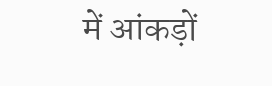में आंकड़ों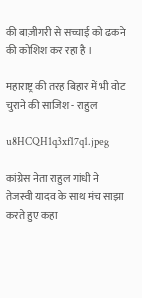की बाज़ीगरी से सच्चाई को ढकने की कोशिश कर रहा है ।

महाराष्ट्र की तरह बिहार में भी वोट चुराने की साजिश - राहुल

u8HCQH1q3xf17q1.jpeg

कांग्रेस नेता राहुल गांधी ने तेजस्वी यादव के साथ मंच साझा करते हुए कहा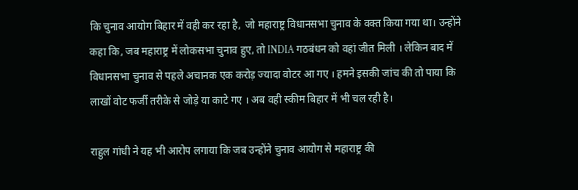कि चुनाव आयोग बिहार में वही कर रहा है, जो महाराष्ट्र विधानसभा चुनाव के वक्त किया गया था। उन्होंने कहा कि, जब महाराष्ट्र में लोकसभा चुनाव हुए, तो INDIA गठबंधन को वहां जीत मिली । लेकिन बाद में विधानसभा चुनाव से पहले अचानक एक करोड़ ज्यादा वोटर आ गए । हमने इसकी जांच की तो पाया कि लाखों वोट फर्जी तरीके से जोड़े या काटे गए । अब वही स्कीम बिहार में भी चल रही है।

राहुल गांधी ने यह भी आरोप लगाया कि जब उन्होंने चुनाव आयोग से महाराष्ट्र की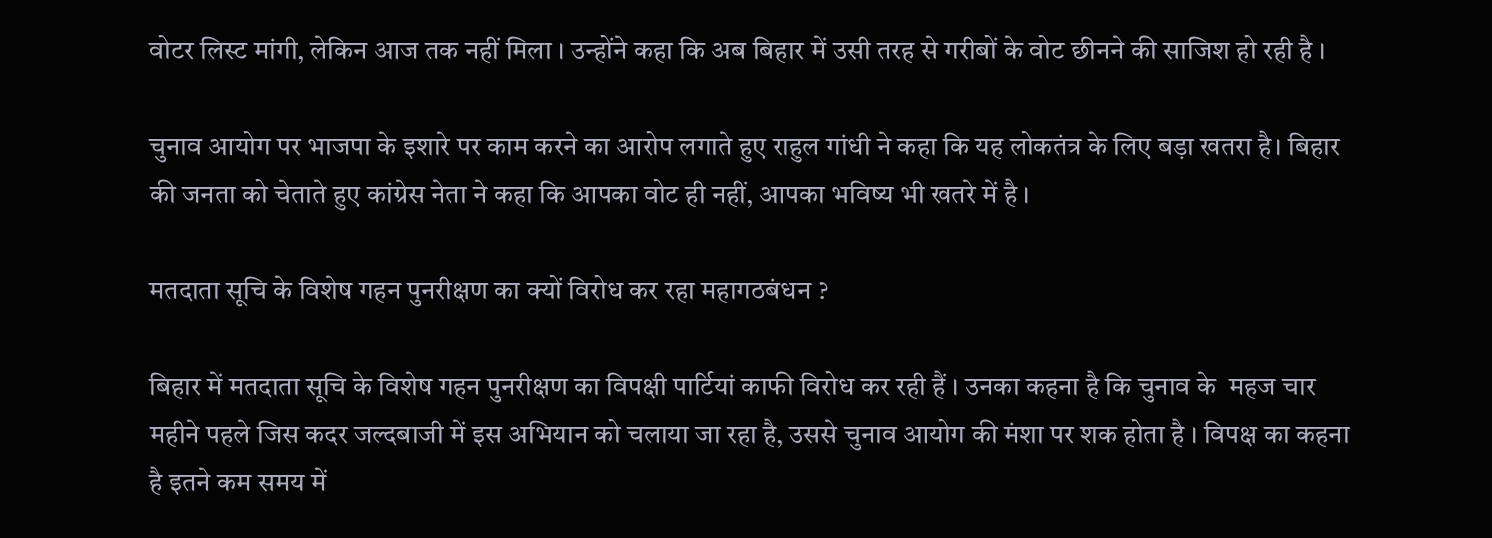वोटर लिस्ट मांगी, लेकिन आज तक नहीं मिला । उन्होंने कहा कि अब बिहार में उसी तरह से गरीबों के वोट छीनने की साजिश हो रही है ।

चुनाव आयोग पर भाजपा के इशारे पर काम करने का आरोप लगाते हुए राहुल गांधी ने कहा कि यह लोकतंत्र के लिए बड़ा खतरा है। बिहार की जनता को चेताते हुए कांग्रेस नेता ने कहा कि आपका वोट ही नहीं, आपका भविष्य भी खतरे में है ।

मतदाता सूचि के विशेष गहन पुनरीक्षण का क्यों विरोध कर रहा महागठबंधन ?

बिहार में मतदाता सूचि के विशेष गहन पुनरीक्षण का विपक्षी पार्टियां काफी विरोध कर रही हैं । उनका कहना है कि चुनाव के  महज चार महीने पहले जिस कदर जल्दबाजी में इस अभियान को चलाया जा रहा है, उससे चुनाव आयोग की मंशा पर शक होता है । विपक्ष का कहना है इतने कम समय में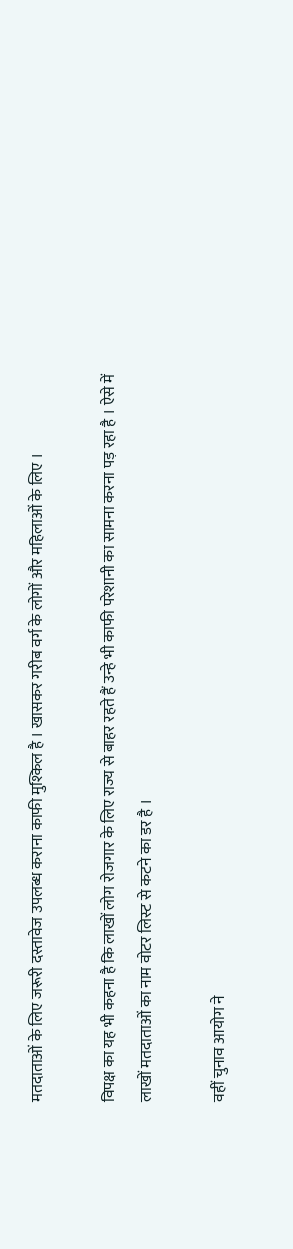मतदाताओं के लिए जरूरी दस्तावेज उपलब्ध कराना काफी मुश्किल है । खासकर गरीब वर्ग के लोगों और महिलाओं के लिए ।

विपक्ष का यह भी कहना है कि लाखों लोग रोजगार के लिए राज्य से बाहर रहते हैं उन्हे भी काफी परेशानी का सामना करना पड़ रहा है । ऐसे में लाखों मतदाताओं का नाम वोटर लिस्ट से कटने का डर है ।

वहीं चुनाव आयोग ने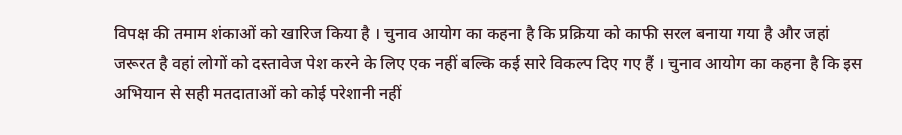विपक्ष की तमाम शंकाओं को खारिज किया है । चुनाव आयोग का कहना है कि प्रक्रिया को काफी सरल बनाया गया है और जहां जरूरत है वहां लोगों को दस्तावेज पेश करने के लिए एक नहीं बल्कि कई सारे विकल्प दिए गए हैं । चुनाव आयोग का कहना है कि इस अभियान से सही मतदाताओं को कोई परेशानी नहीं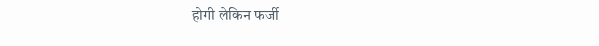होगी लेकिन फर्जी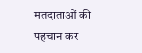मतदाताओं की पहचान कर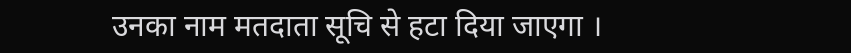उनका नाम मतदाता सूचि से हटा दिया जाएगा ।